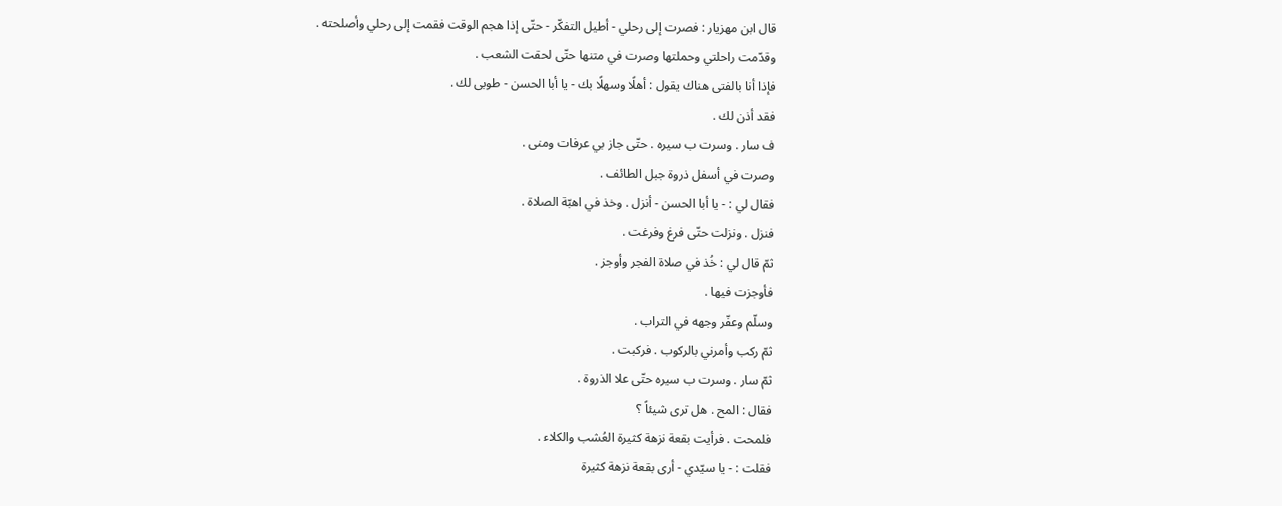قال ابن مهزيار : فصرت إلى رحلي - أطيل التفكّر - حتّى إذا هجم الوقت فقمت إلى رحلي وأصلحته .
وقدّمت راحلتي وحملتها وصرت في متنها حتّى لحقت الشعب .
فإذا أنا بالفتى هناك يقول : أهلًا وسهلًا بك - يا أبا الحسن - طوبى لك .
فقد أذن لك .
ف سار . وسرت ب سيره . حتّى جاز بي عرفات ومنى .
وصرت في أسفل ذروة جبل الطائف .
فقال لي : - يا أبا الحسن - أنزل . وخذ في اهبّة الصلاة .
فنزل . ونزلت حتّى فرغ وفرغت .
ثمّ قال لي : خُذ في صلاة الفجر وأوجز .
فأوجزت فيها .
وسلّم وعفّر وجهه في التراب .
ثمّ ركب وأمرني بالركوب . فركبت .
ثمّ سار . وسرت ب سيره حتّى علا الذروة .
فقال : المح . هل ترى شيئاً ؟
فلمحت . فرأيت بقعة نزهة كثيرة العُشب والكلاء .
فقلت : - يا سيّدي - أرى بقعة نزهة كثيرة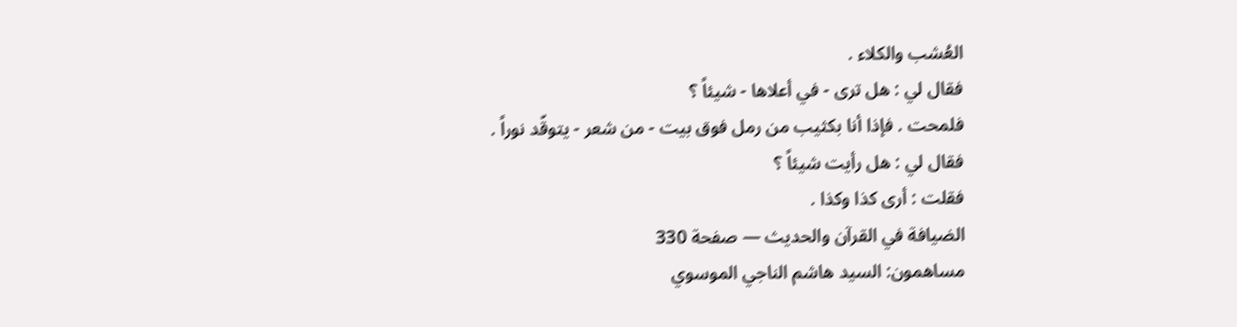العُشب والكلاء .
فقال لي : هل ترى - في أعلاها - شيئاً ؟
فلمحت . فإذا أنا بكثيب من رمل فوق بيت - من شعر - يتوقّد نوراً .
فقال لي : هل رأيت شيئاً ؟
فقلت : أرى كذا وكذا .
الضيافة في القرآن والحديث — صفحة 330
مساهمون: السيد هاشم الناجي الموسوي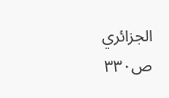الجزائري
ص٣٣٠